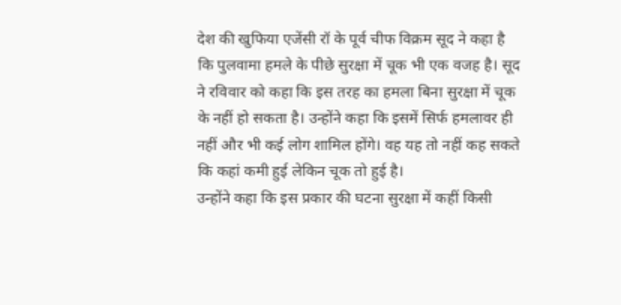देश की खुफिया एजेंसी रॉ के पूर्व चीफ विक्रम सूद ने कहा है कि पुलवामा हमले के पीछे सुरक्षा में चूक भी एक वजह है। सूद ने रविवार को कहा कि इस तरह का हमला बिना सुरक्षा में चूक के नहीं हो सकता है। उन्होंने कहा कि इसमें सिर्फ हमलावर ही नहीं और भी कई लोग शामिल होंगे। वह यह तो नहीं कह सकते कि कहां कमी हुई लेकिन चूक तो हुई है।
उन्होंने कहा कि इस प्रकार की घटना सुरक्षा में कहीं किसी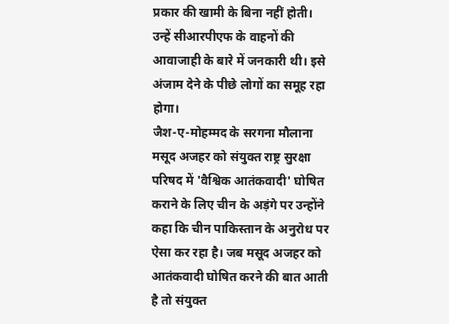प्रकार की खामी के बिना नहीं होती। उन्हें सीआरपीएफ के वाहनों की आवाजाही के बारे में जनकारी थी। इसे अंजाम देने के पीछे लोगों का समूह रहा होगा।
जैश-ए-मोहम्मद के सरगना मौलाना मसूद अजहर को संयुक्त राष्ट्र सुरक्षा परिषद में 'वैश्विक आतंकवादी' घोषित कराने के लिए चीन के अड़ंगे पर उन्होंने कहा कि चीन पाकिस्तान के अनुरोध पर ऐसा कर रहा है। जब मसूद अजहर को आतंकवादी घोषित करने की बात आती है तो संयुक्त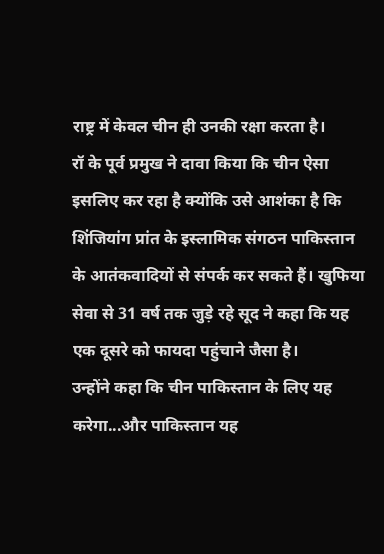राष्ट्र में केवल चीन ही उनकी रक्षा करता है।
रॉ के पूर्व प्रमुख ने दावा किया कि चीन ऐसा इसलिए कर रहा है क्योंकि उसे आशंका है कि शिंजियांग प्रांत के इस्लामिक संगठन पाकिस्तान के आतंकवादियों से संपर्क कर सकते हैं। खुफिया सेवा से 31 वर्ष तक जुड़े रहे सूद ने कहा कि यह एक दूसरे को फायदा पहुंचाने जैसा है।
उन्होंने कहा कि चीन पाकिस्तान के लिए यह करेगा...और पाकिस्तान यह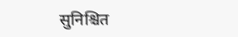सुनिश्चित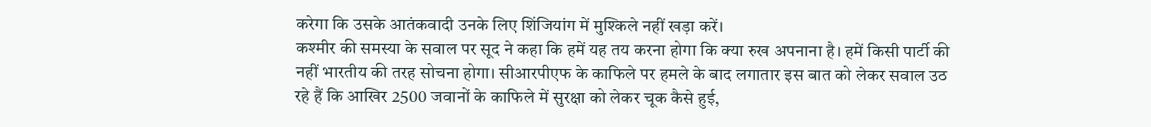करेगा कि उसके आतंकवादी उनके लिए शिंजियांग में मुश्किले नहीं खड़ा करें।
कश्मीर की समस्या के सवाल पर सूद ने कहा कि हमें यह तय करना होगा कि क्या रुख अपनाना है। हमें किसी पार्टी की नहीं भारतीय की तरह सोचना होगा। सीआरपीएफ के काफिले पर हमले के बाद लगातार इस बात को लेकर सवाल उठ रहे हैं कि आखिर 2500 जवानों के काफिले में सुरक्षा को लेकर चूक कैसे हुई,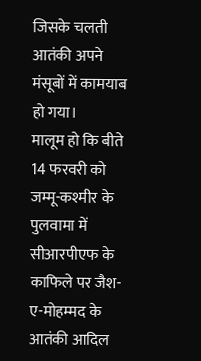जिसके चलती आतंकी अपने मंसूबों में कामयाब हो गया।
मालूम हो कि बीते 14 फरवरी को जम्मू-कश्मीर के पुलवामा में सीआरपीएफ के काफिले पर जैश-ए-मोहम्मद के आतंकी आदिल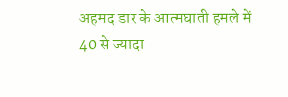अहमद डार के आत्मघाती हमले में 40 से ज्यादा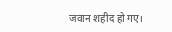जवान शहीद हो गए।